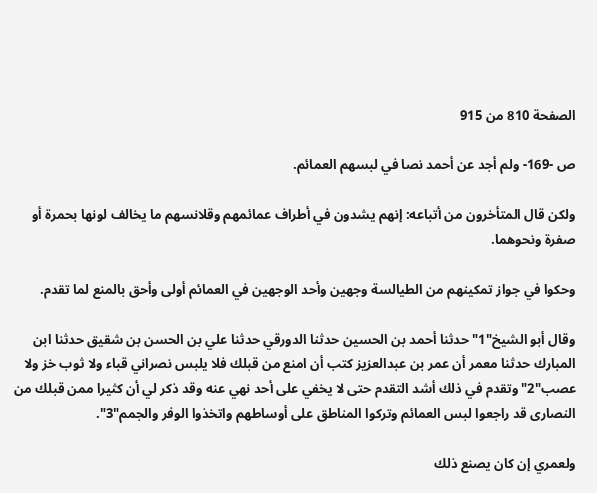الصفحة 810 من 915

ص -169- ولم أجد عن أحمد نصا في لبسهم العمائم.

ولكن قال المتأخرون من أتباعه: إنهم يشدون في أطراف عمائمهم وقلانسهم ما يخالف لونها بحمرة أو صفرة ونحوهما.

وحكوا في جواز تمكينهم من الطيالسة وجهين وأحد الوجهين في العمائم أولى وأحق بالمنع لما تقدم.

وقال أبو الشيخ"1"حدثنا أحمد بن الحسين حدثنا الدورقي حدثنا علي بن الحسن بن شقيق حدثنا ابن المبارك حدثنا معمر أن عمر بن عبدالعزيز كتب أن امنع من قبلك فلا يلبس نصراني قباء ولا ثوب خز ولا عصب"2"وتقدم في ذلك أشد التقدم حتى لا يخفي على أحد نهي عنه وقد ذكر لي أن كثيرا ممن قبلك من النصارى قد راجعوا لبس العمائم وتركوا المناطق على أوساطهم واتخذوا الوفر والجمم"3".

ولعمري إن كان يصنع ذلك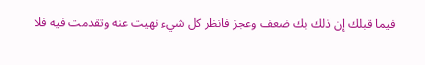فيما قبلك إن ذلك بك ضعف وعجز فانظر كل شيء نهيت عنه وتقدمت فيه فلا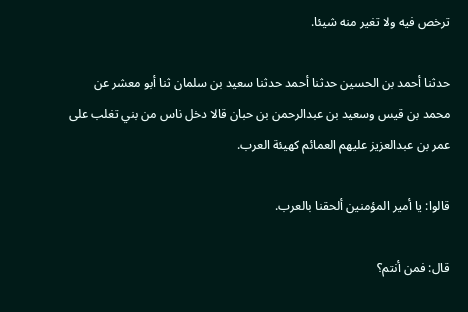ترخص فيه ولا تغير منه شيئا.

حدثنا أحمد بن الحسين حدثنا أحمد حدثنا سعيد بن سلمان ثنا أبو معشر عن محمد بن قيس وسعيد بن عبدالرحمن بن حبان قالا دخل ناس من بني تغلب على عمر بن عبدالعزيز عليهم العمائم كهيئة العرب.

قالوا: يا أمير المؤمنين ألحقنا بالعرب.

قال: فمن أنتم؟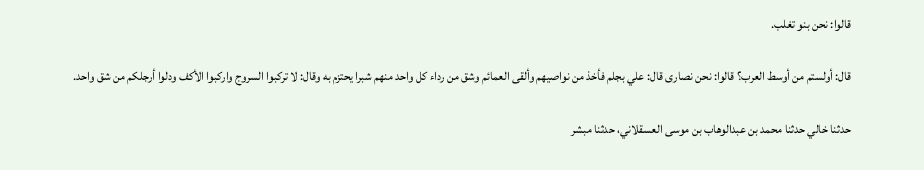قالوا: نحن بنو تغلب.

قال: أولستم من أوسط العرب؟ قالوا: نحن نصارى قال: علي بجلم فأخذ من نواصيهم وألقى العمائم وشق من رداء كل واحد منهم شبرا يحتزم به وقال: لا تركبوا السروج واركبوا الأكف ودلوا أرجلكم من شق واحد.

حدثنا خالي حدثنا محمد بن عبدالوهاب بن موسى العسقلاني، حدثنا مبشر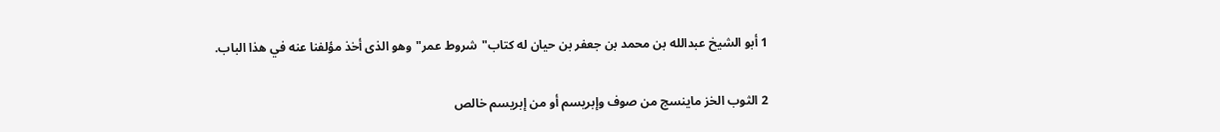1 أبو الشيخ عبدالله بن محمد بن جعفر بن حيان له كتاب"شروط عمر"وهو الذى أخذ مؤلفنا عنه في هذا الباب.

2 الثوب الخز ماينسج من صوف وإبريسم أو من إبريسم خالص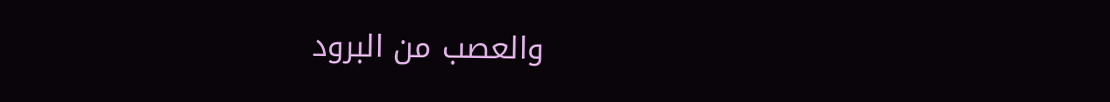والعصب من البرود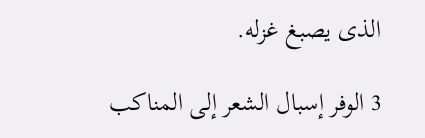الذى يصبغ غزله.

3 الوفر إسبال الشعر إلى المناكب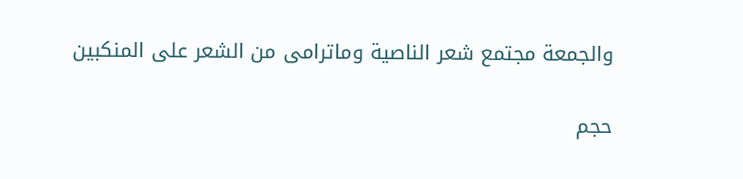والجمعة مجتمع شعر الناصية وماترامى من الشعر على المنكبين

حجم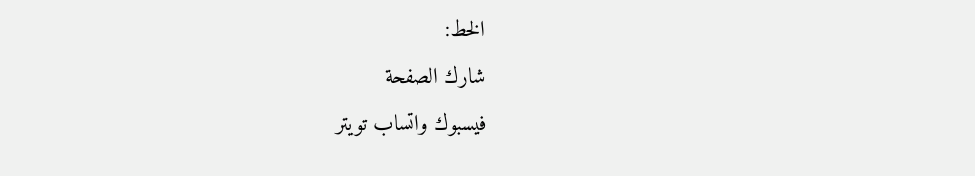الخط:
شارك الصفحة
فيسبوك واتساب تويتر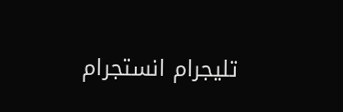تليجرام انستجرام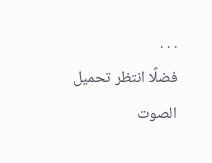. . .
فضلًا انتظر تحميل الصوت